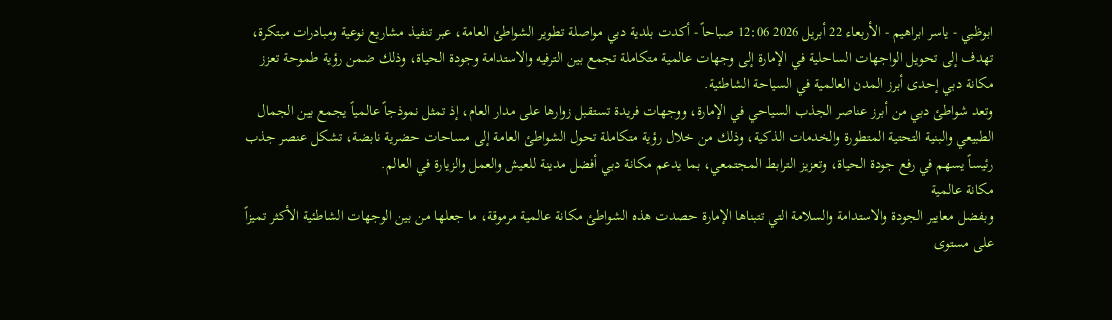ابوظبي - ياسر ابراهيم - الأربعاء 22 أبريل 2026 12:06 صباحاً - أكدت بلدية دبي مواصلة تطوير الشواطئ العامة، عبر تنفيذ مشاريع نوعية ومبادرات مبتكرة، تهدف إلى تحويل الواجهات الساحلية في الإمارة إلى وجهات عالمية متكاملة تجمع بين الترفيه والاستدامة وجودة الحياة، وذلك ضمن رؤية طموحة تعزز مكانة دبي إحدى أبرز المدن العالمية في السياحة الشاطئية.
وتعد شواطئ دبي من أبرز عناصر الجذب السياحي في الإمارة، ووجهات فريدة تستقبل زوارها على مدار العام، إذ تمثل نموذجاً عالمياً يجمع بين الجمال الطبيعي والبنية التحتية المتطورة والخدمات الذكية، وذلك من خلال رؤية متكاملة تحول الشواطئ العامة إلى مساحات حضرية نابضة، تشكل عنصر جذب رئيساً يسهم في رفع جودة الحياة، وتعزيز الترابط المجتمعي، بما يدعم مكانة دبي أفضل مدينة للعيش والعمل والزيارة في العالم.
مكانة عالمية
وبفضل معايير الجودة والاستدامة والسلامة التي تتبناها الإمارة حصدت هذه الشواطئ مكانة عالمية مرموقة، ما جعلها من بين الوجهات الشاطئية الأكثر تميزاً على مستوى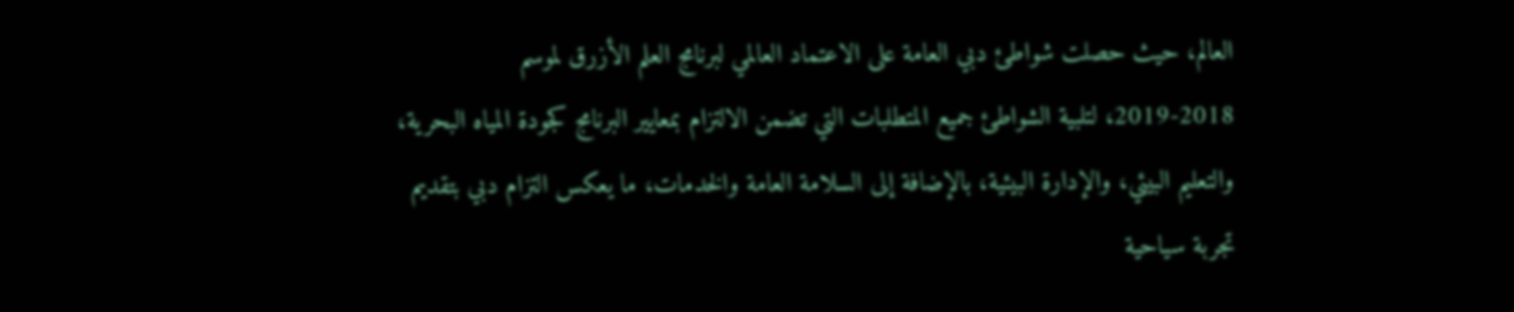العالم، حيث حصلت شواطئ دبي العامة على الاعتماد العالمي لبرنامج العلم الأزرق لموسم 2018-2019، لتلبية الشواطئ جميع المتطلبات التي تضمن الالتزام بمعايير البرنامج كجودة المياه البحرية، والتعليم البيئي، والإدارة البيئية، بالإضافة إلى السلامة العامة والخدمات، ما يعكس التزام دبي بتقديم تجربة سياحية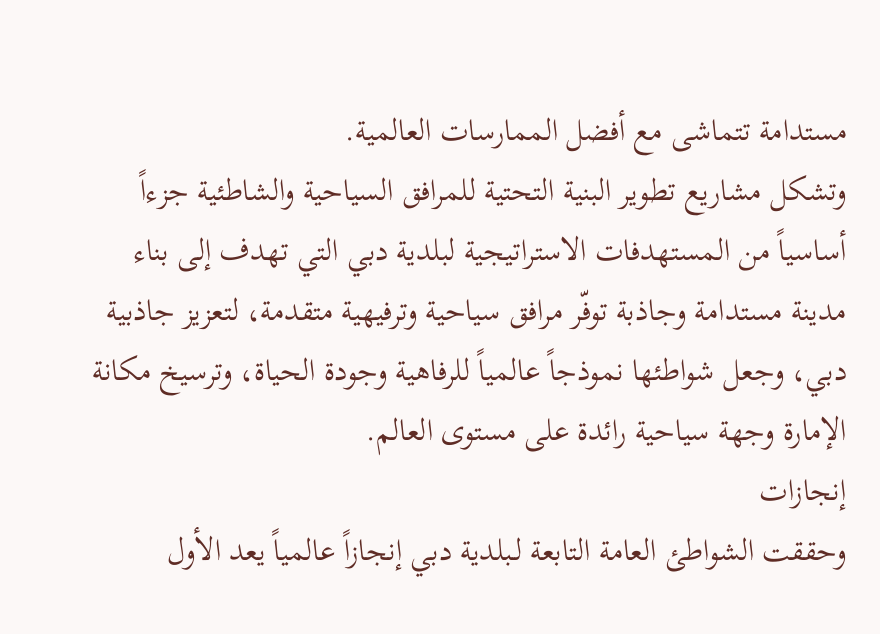مستدامة تتماشى مع أفضل الممارسات العالمية.
وتشكل مشاريع تطوير البنية التحتية للمرافق السياحية والشاطئية جزءاً أساسياً من المستهدفات الاستراتيجية لبلدية دبي التي تهدف إلى بناء مدينة مستدامة وجاذبة توفّر مرافق سياحية وترفيهية متقدمة، لتعزيز جاذبية دبي، وجعل شواطئها نموذجاً عالمياً للرفاهية وجودة الحياة، وترسيخ مكانة الإمارة وجهة سياحية رائدة على مستوى العالم.
إنجازات
وحققت الشواطئ العامة التابعة لـبلدية دبي إنجازاً عالمياً يعد الأول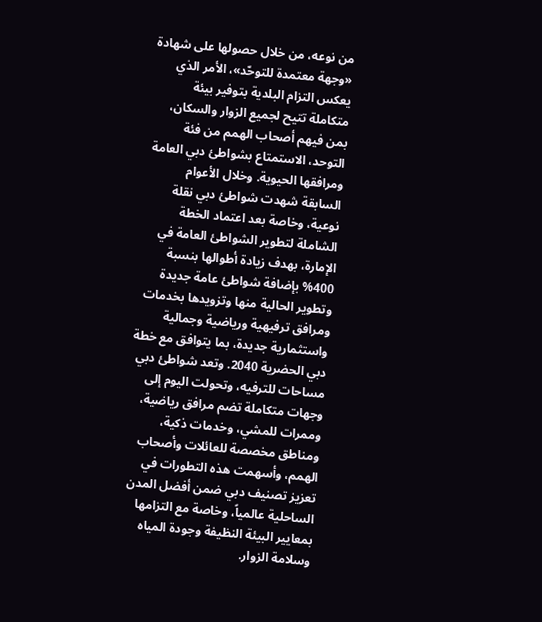من نوعه، من خلال حصولها على شهادة «وجهة معتمدة للتوحّد»، الأمر الذي يعكس التزام البلدية بتوفير بيئة متكاملة تتيح لجميع الزوار والسكان، بمن فيهم أصحاب الهمم من فئة التوحد، الاستمتاع بشواطئ دبي العامة ومرافقها الحيوية. وخلال الأعوام السابقة شهدت شواطئ دبي نقلة نوعية، وخاصة بعد اعتماد الخطة الشاملة لتطوير الشواطئ العامة في الإمارة، بهدف زيادة أطوالها بنسبة 400% بإضافة شواطئ عامة جديدة وتطوير الحالية منها وتزويدها بخدمات ومرافق ترفيهية ورياضية وجمالية واستثمارية جديدة، بما يتوافق مع خطة دبي الحضرية 2040. وتعد شواطئ دبي مساحات للترفيه، وتحولت اليوم إلى وجهات متكاملة تضم مرافق رياضية، وممرات للمشي، وخدمات ذكية، ومناطق مخصصة للعائلات وأصحاب الهمم، وأسهمت هذه التطورات في تعزيز تصنيف دبي ضمن أفضل المدن الساحلية عالمياً، وخاصة مع التزامها بمعايير البيئة النظيفة وجودة المياه وسلامة الزوار.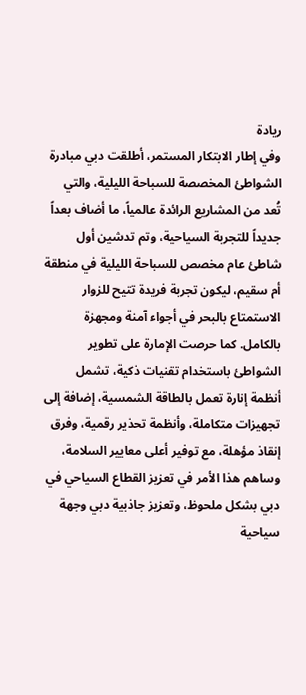ريادة
وفي إطار الابتكار المستمر، أطلقت دبي مبادرة الشواطئ المخصصة للسباحة الليلية، والتي تُعد من المشاريع الرائدة عالمياً، ما أضاف بعداً جديداً للتجربة السياحية، وتم تدشين أول شاطئ عام مخصص للسباحة الليلية في منطقة أم سقيم، ليكون تجربة فريدة تتيح للزوار الاستمتاع بالبحر في أجواء آمنة ومجهزة بالكامل. كما حرصت الإمارة على تطوير الشواطئ باستخدام تقنيات ذكية، تشمل أنظمة إنارة تعمل بالطاقة الشمسية، إضافة إلى تجهيزات متكاملة، وأنظمة تحذير رقمية، وفرق إنقاذ مؤهلة، مع توفير أعلى معايير السلامة، وساهم هذا الأمر في تعزيز القطاع السياحي في دبي بشكل ملحوظ، وتعزيز جاذبية دبي وجهة سياحية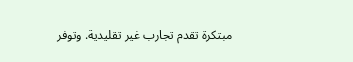مبتكرة تقدم تجارب غير تقليدية. وتوفر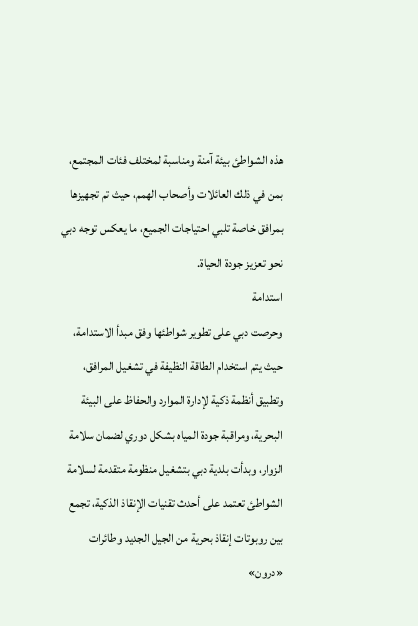هذه الشواطئ بيئة آمنة ومناسبة لمختلف فئات المجتمع، بمن في ذلك العائلات وأصحاب الهمم، حيث تم تجهيزها بمرافق خاصة تلبي احتياجات الجميع، ما يعكس توجه دبي نحو تعزيز جودة الحياة.
استدامة
وحرصت دبي على تطوير شواطئها وفق مبدأ الاستدامة، حيث يتم استخدام الطاقة النظيفة في تشغيل المرافق، وتطبيق أنظمة ذكية لإدارة الموارد والحفاظ على البيئة البحرية، ومراقبة جودة المياه بشكل دوري لضمان سلامة الزوار، وبدأت بلدية دبي بتشغيل منظومة متقدمة لسلامة الشواطئ تعتمد على أحدث تقنيات الإنقاذ الذكية، تجمع بين روبوتات إنقاذ بحرية من الجيل الجديد وطائرات «درون»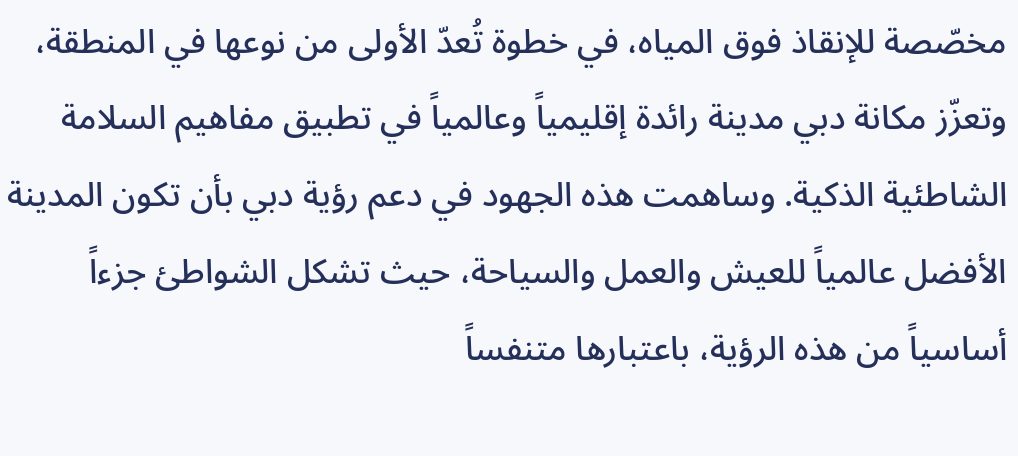مخصّصة للإنقاذ فوق المياه، في خطوة تُعدّ الأولى من نوعها في المنطقة، وتعزّز مكانة دبي مدينة رائدة إقليمياً وعالمياً في تطبيق مفاهيم السلامة الشاطئية الذكية. وساهمت هذه الجهود في دعم رؤية دبي بأن تكون المدينة الأفضل عالمياً للعيش والعمل والسياحة، حيث تشكل الشواطئ جزءاً أساسياً من هذه الرؤية، باعتبارها متنفساً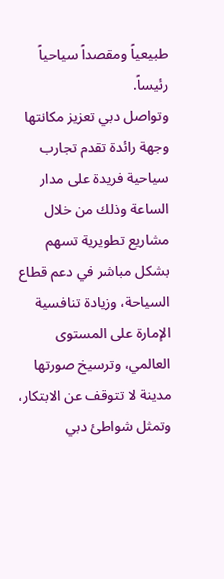طبيعياً ومقصداً سياحياً رئيساً.
وتواصل دبي تعزيز مكانتها وجهة رائدة تقدم تجارب سياحية فريدة على مدار الساعة وذلك من خلال مشاريع تطويرية تسهم بشكل مباشر في دعم قطاع السياحة، وزيادة تنافسية الإمارة على المستوى العالمي، وترسيخ صورتها مدينة لا تتوقف عن الابتكار، وتمثل شواطئ دبي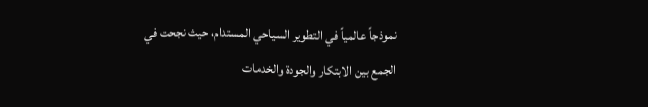نموذجاً عالمياً في التطوير السياحي المستدام، حيث نجحت في الجمع بين الابتكار والجودة والخدمات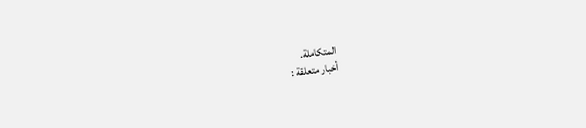المتكاملة.
أخبار متعلقة :